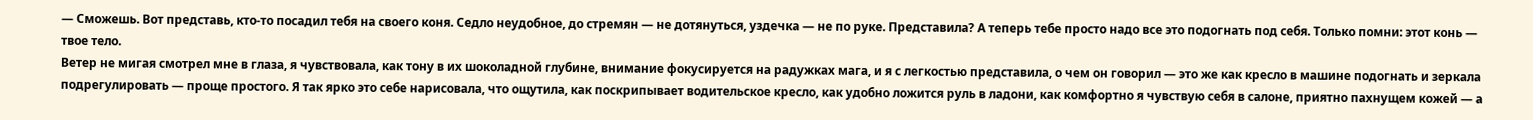— Сможешь. Вот представь, кто-то посадил тебя на своего коня. Седло неудобное, до стремян — не дотянуться, уздечка — не по руке. Представила? А теперь тебе просто надо все это подогнать под себя. Только помни: этот конь — твое тело.
Ветер не мигая смотрел мне в глаза, я чувствовала, как тону в их шоколадной глубине, внимание фокусируется на радужках мага, и я с легкостью представила, о чем он говорил — это же как кресло в машине подогнать и зеркала подрегулировать — проще простого. Я так ярко это себе нарисовала, что ощутила, как поскрипывает водительское кресло, как удобно ложится руль в ладони, как комфортно я чувствую себя в салоне, приятно пахнущем кожей — а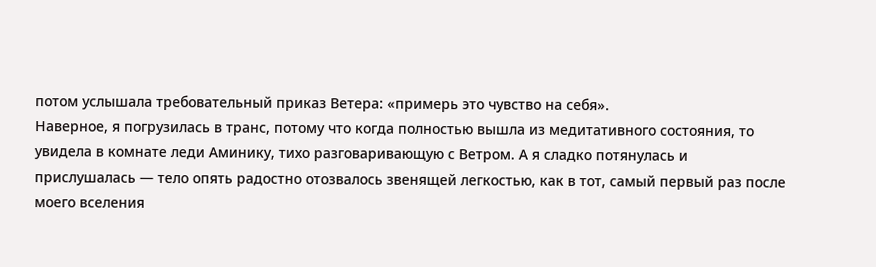потом услышала требовательный приказ Ветера: «примерь это чувство на себя».
Наверное, я погрузилась в транс, потому что когда полностью вышла из медитативного состояния, то увидела в комнате леди Аминику, тихо разговаривающую с Ветром. А я сладко потянулась и прислушалась — тело опять радостно отозвалось звенящей легкостью, как в тот, самый первый раз после моего вселения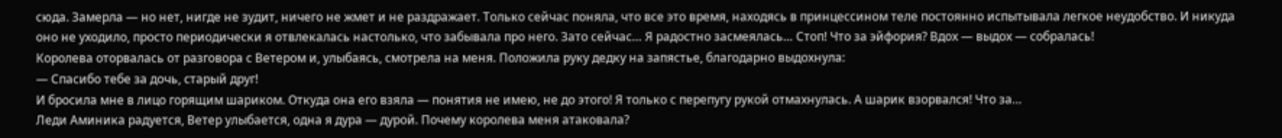сюда. Замерла — но нет, нигде не зудит, ничего не жмет и не раздражает. Только сейчас поняла, что все это время, находясь в принцессином теле постоянно испытывала легкое неудобство. И никуда оно не уходило, просто периодически я отвлекалась настолько, что забывала про него. Зато сейчас… Я радостно засмеялась… Стоп! Что за эйфория? Вдох — выдох — собралась!
Королева оторвалась от разговора с Ветером и, улыбаясь, смотрела на меня. Положила руку дедку на запястье, благодарно выдохнула:
— Спасибо тебе за дочь, старый друг!
И бросила мне в лицо горящим шариком. Откуда она его взяла — понятия не имею, не до этого! Я только с перепугу рукой отмахнулась. А шарик взорвался! Что за…
Леди Аминика радуется, Ветер улыбается, одна я дура — дурой. Почему королева меня атаковала?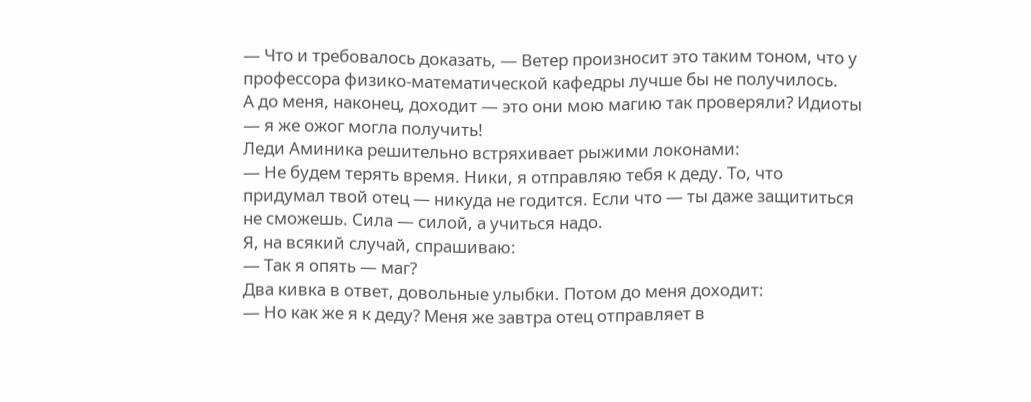— Что и требовалось доказать, — Ветер произносит это таким тоном, что у профессора физико-математической кафедры лучше бы не получилось.
А до меня, наконец, доходит — это они мою магию так проверяли? Идиоты — я же ожог могла получить!
Леди Аминика решительно встряхивает рыжими локонами:
— Не будем терять время. Ники, я отправляю тебя к деду. То, что придумал твой отец — никуда не годится. Если что — ты даже защититься не сможешь. Сила — силой, а учиться надо.
Я, на всякий случай, спрашиваю:
— Так я опять — маг?
Два кивка в ответ, довольные улыбки. Потом до меня доходит:
— Но как же я к деду? Меня же завтра отец отправляет в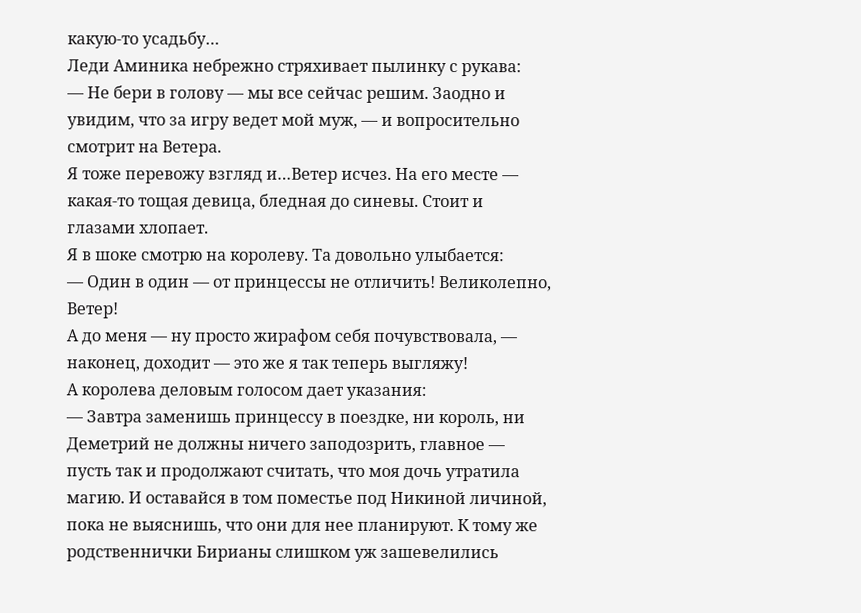какую-то усадьбу…
Леди Аминика небрежно стряхивает пылинку с рукава:
— Не бери в голову — мы все сейчас решим. Заодно и увидим, что за игру ведет мой муж, — и вопросительно смотрит на Ветера.
Я тоже перевожу взгляд и…Ветер исчез. На его месте — какая-то тощая девица, бледная до синевы. Стоит и глазами хлопает.
Я в шоке смотрю на королеву. Та довольно улыбается:
— Один в один — от принцессы не отличить! Великолепно, Ветер!
А до меня — ну просто жирафом себя почувствовала, — наконец, доходит — это же я так теперь выгляжу!
А королева деловым голосом дает указания:
— Завтра заменишь принцессу в поездке, ни король, ни Деметрий не должны ничего заподозрить, главное — пусть так и продолжают считать, что моя дочь утратила магию. И оставайся в том поместье под Никиной личиной, пока не выяснишь, что они для нее планируют. К тому же родственнички Бирианы слишком уж зашевелились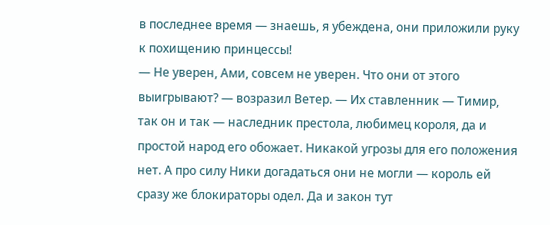в последнее время — знаешь, я убеждена, они приложили руку к похищению принцессы!
— Не уверен, Ами, совсем не уверен. Что они от этого выигрывают? — возразил Ветер. — Их ставленник — Тимир, так он и так — наследник престола, любимец короля, да и простой народ его обожает. Никакой угрозы для его положения нет. А про силу Ники догадаться они не могли — король ей сразу же блокираторы одел. Да и закон тут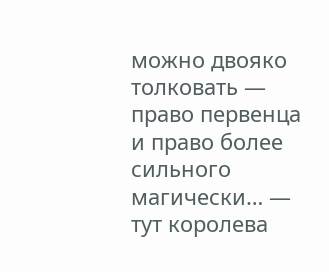можно двояко толковать — право первенца и право более сильного магически… — тут королева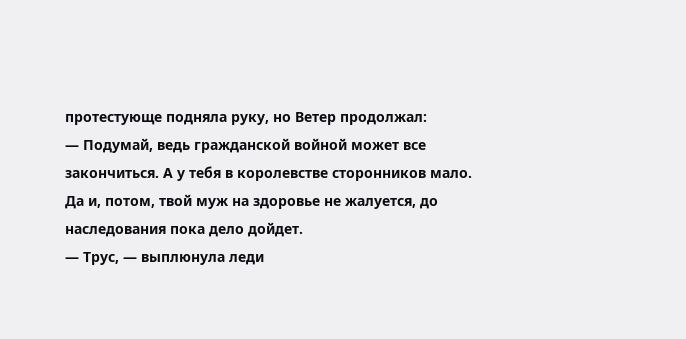протестующе подняла руку, но Ветер продолжал:
— Подумай, ведь гражданской войной может все закончиться. А у тебя в королевстве сторонников мало. Да и, потом, твой муж на здоровье не жалуется, до наследования пока дело дойдет.
— Трус, — выплюнула леди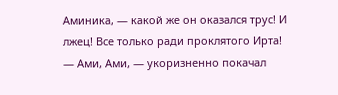Аминика, — какой же он оказался трус! И лжец! Все только ради проклятого Ирта!
— Ами, Ами, — укоризненно покачал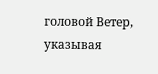головой Ветер, указывая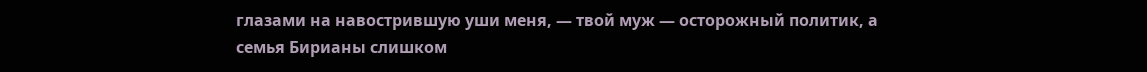глазами на навострившую уши меня, — твой муж — осторожный политик, а семья Бирианы слишком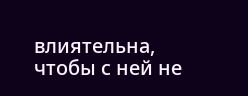влиятельна, чтобы с ней не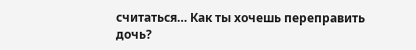считаться… Как ты хочешь переправить дочь?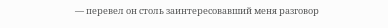— перевел он столь заинтересовавший меня разговор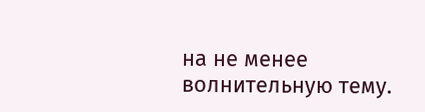на не менее волнительную тему.